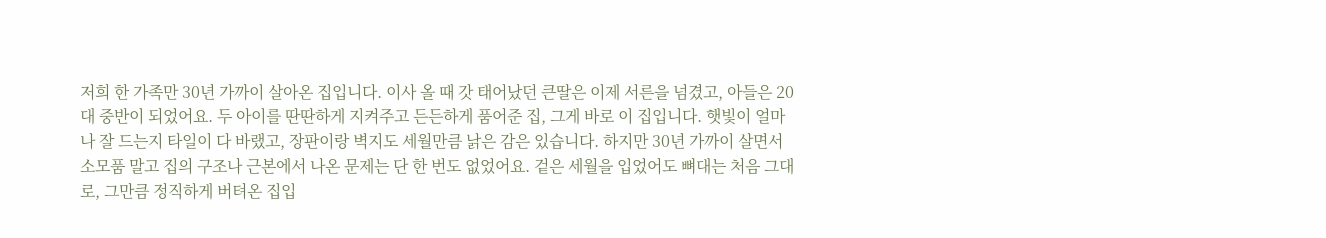저희 한 가족만 30년 가까이 살아온 집입니다. 이사 올 때 갓 태어났던 큰딸은 이제 서른을 넘겼고, 아들은 20대 중반이 되었어요. 두 아이를 딴딴하게 지켜주고 든든하게 품어준 집, 그게 바로 이 집입니다. 햇빛이 얼마나 잘 드는지 타일이 다 바랬고, 장판이랑 벽지도 세월만큼 낡은 감은 있습니다. 하지만 30년 가까이 살면서 소모품 말고 집의 구조나 근본에서 나온 문제는 단 한 번도 없었어요. 겉은 세월을 입었어도 뼈대는 처음 그대로, 그만큼 정직하게 버텨온 집입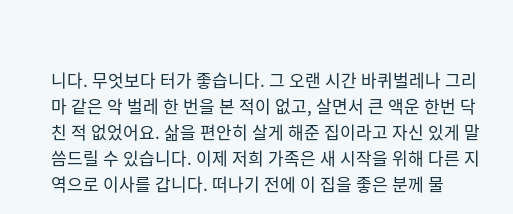니다. 무엇보다 터가 좋습니다. 그 오랜 시간 바퀴벌레나 그리마 같은 악 벌레 한 번을 본 적이 없고, 살면서 큰 액운 한번 닥친 적 없었어요. 삶을 편안히 살게 해준 집이라고 자신 있게 말씀드릴 수 있습니다. 이제 저희 가족은 새 시작을 위해 다른 지역으로 이사를 갑니다. 떠나기 전에 이 집을 좋은 분께 물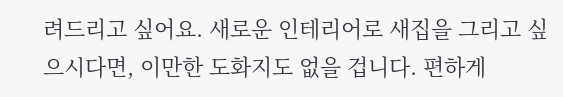려드리고 싶어요. 새로운 인테리어로 새집을 그리고 싶으시다면, 이만한 도화지도 없을 겁니다. 편하게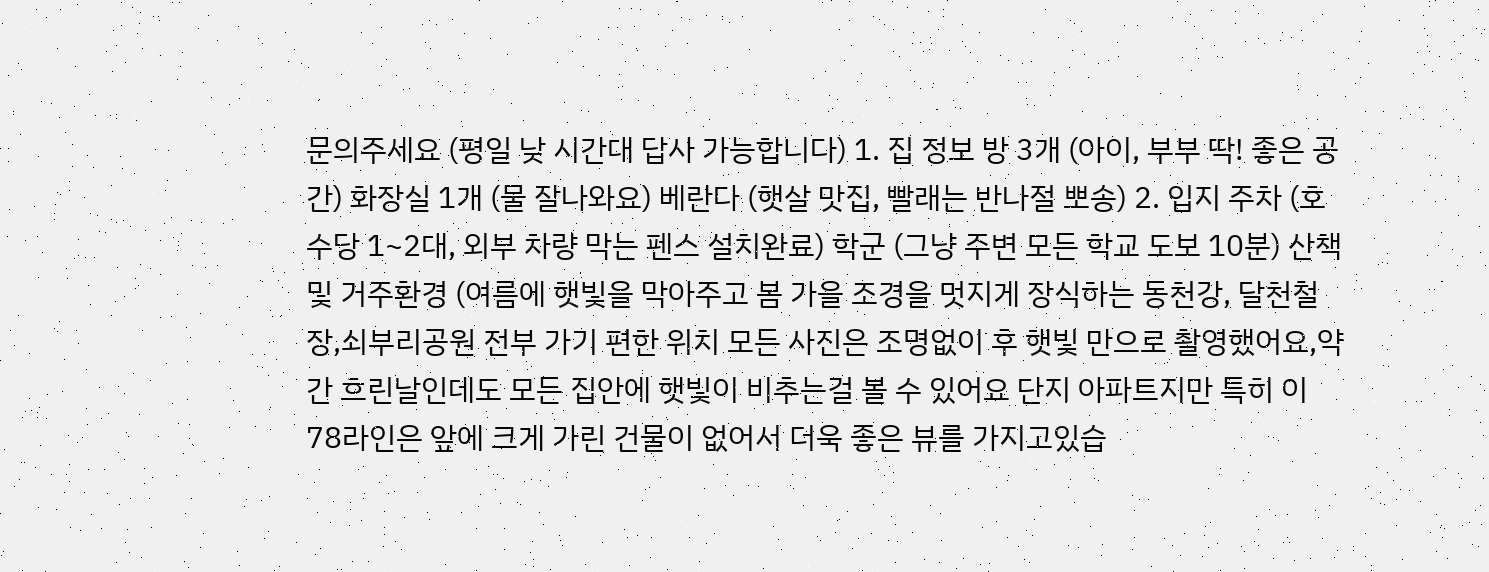문의주세요 (평일 낮 시간대 답사 가능합니다) 1. 집 정보 방 3개 (아이, 부부 딱! 좋은 공간) 화장실 1개 (물 잘나와요) 베란다 (햇살 맛집, 빨래는 반나절 뽀송) 2. 입지 주차 (호수당 1~2대, 외부 차량 막는 펜스 설치완료) 학군 (그냥 주변 모든 학교 도보 10분) 산책 및 거주환경 (여름에 햇빛을 막아주고 봄 가을 조경을 멋지게 장식하는 동천강, 달천철장,쇠부리공원 전부 가기 편한 위치 모든 사진은 조명없이 후 햇빛 만으로 촬영했어요,약간 흐린날인데도 모든 집안에 햇빛이 비추는걸 볼 수 있어요 단지 아파트지만 특히 이 78라인은 앞에 크게 가린 건물이 없어서 더욱 좋은 뷰를 가지고있습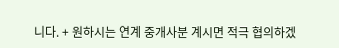니다. + 원하시는 연계 중개사분 계시면 적극 협의하겠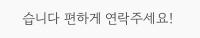습니다 편하게 연락주세요!